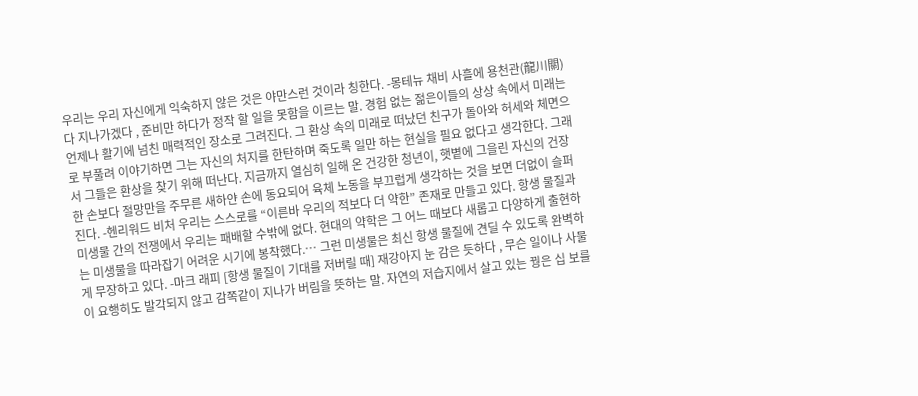우리는 우리 자신에게 익숙하지 않은 것은 야만스런 것이라 칭한다. -몽테뉴 채비 사흘에 용천관(龍川關) 다 지나가겠다 , 준비만 하다가 정작 할 일을 못함을 이르는 말. 경험 없는 젊은이들의 상상 속에서 미래는 언제나 활기에 넘친 매력적인 장소로 그려진다. 그 환상 속의 미래로 떠났던 친구가 돌아와 허세와 체면으로 부풀려 이야기하면 그는 자신의 처지를 한탄하며 죽도록 일만 하는 현실을 필요 없다고 생각한다. 그래서 그들은 환상을 찾기 위해 떠난다. 지금까지 열심히 일해 온 건강한 청년이, 햇볕에 그을린 자신의 건장한 손보다 절망만을 주무른 새하얀 손에 동요되어 육체 노동을 부끄럽게 생각하는 것을 보면 더없이 슬퍼진다. -헨리워드 비처 우리는 스스로를 “이른바 우리의 적보다 더 약한” 존재로 만들고 있다. 항생 물질과 미생물 간의 전쟁에서 우리는 패배할 수밖에 없다. 현대의 약학은 그 어느 때보다 새롭고 다양하게 출현하는 미생물을 따라잡기 어려운 시기에 봉착했다.… 그런 미생물은 최신 항생 물질에 견딜 수 있도록 완벽하게 무장하고 있다. -마크 래피 [항생 물질이 기대를 저버릴 때] 재강아지 눈 감은 듯하다 , 무슨 일이나 사물이 요행히도 발각되지 않고 감쪽같이 지나가 버림을 뜻하는 말. 자연의 저습지에서 살고 있는 꿩은 십 보를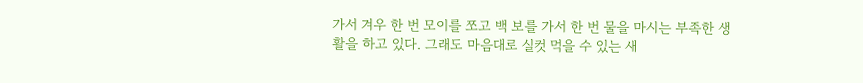가서 겨우 한 번 모이를 쪼고 백 보를 가서 한 번 물을 마시는 부족한 생활을 하고 있다. 그래도 마음대로 실컷 먹을 수 있는 새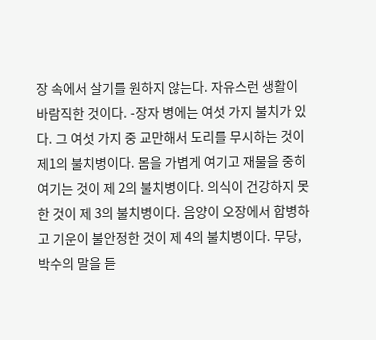장 속에서 살기를 원하지 않는다. 자유스런 생활이 바람직한 것이다. -장자 병에는 여섯 가지 불치가 있다. 그 여섯 가지 중 교만해서 도리를 무시하는 것이 제1의 불치병이다. 몸을 가볍게 여기고 재물을 중히 여기는 것이 제 2의 불치병이다. 의식이 건강하지 못한 것이 제 3의 불치병이다. 음양이 오장에서 합병하고 기운이 불안정한 것이 제 4의 불치병이다. 무당, 박수의 말을 듣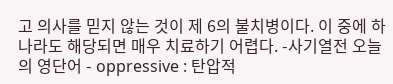고 의사를 믿지 않는 것이 제 6의 불치병이다. 이 중에 하나라도 해당되면 매우 치료하기 어렵다. -사기열전 오늘의 영단어 - oppressive : 탄압적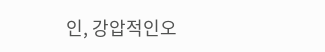인, 강압적인오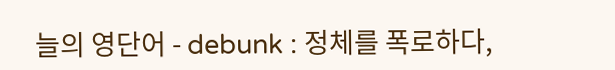늘의 영단어 - debunk : 정체를 폭로하다,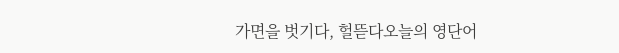가면을 벗기다, 헐뜯다오늘의 영단어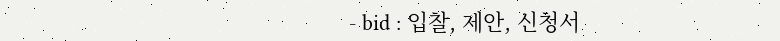- bid : 입찰, 제안, 신청서